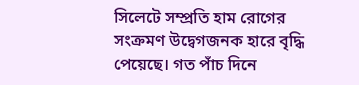সিলেটে সম্প্রতি হাম রোগের সংক্রমণ উদ্বেগজনক হারে বৃদ্ধি পেয়েছে। গত পাঁচ দিনে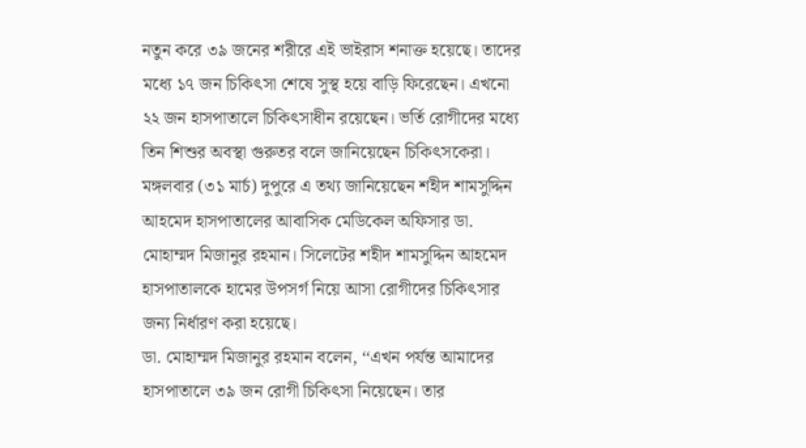নতুন করে ৩৯ জনের শরীরে এই ভাইরাস শনাক্ত হয়েছে। তাদের মধ্যে ১৭ জন চিকিৎসা শেষে সুস্থ হয়ে বাড়ি ফিরেছেন। এখনো ২২ জন হাসপাতালে চিকিৎসাধীন রয়েছেন। ভর্তি রোগীদের মধ্যে তিন শিশুর অবস্থা গুরুতর বলে জানিয়েছেন চিকিৎসকেরা।
মঙ্গলবার (৩১ মার্চ) দুপুরে এ তথ্য জানিয়েছেন শহীদ শামসুদ্দিন আহমেদ হাসপাতালের আবাসিক মেডিকেল অফিসার ডা. মোহাম্মদ মিজানুর রহমান। সিলেটের শহীদ শামসুদ্দিন আহমেদ হাসপাতালকে হামের উপসর্গ নিয়ে আসা রোগীদের চিকিৎসার জন্য নির্ধারণ করা হয়েছে।
ডা. মোহাম্মদ মিজানুর রহমান বলেন, ‘‘এখন পর্যন্ত আমাদের হাসপাতালে ৩৯ জন রোগী চিকিৎসা নিয়েছেন। তার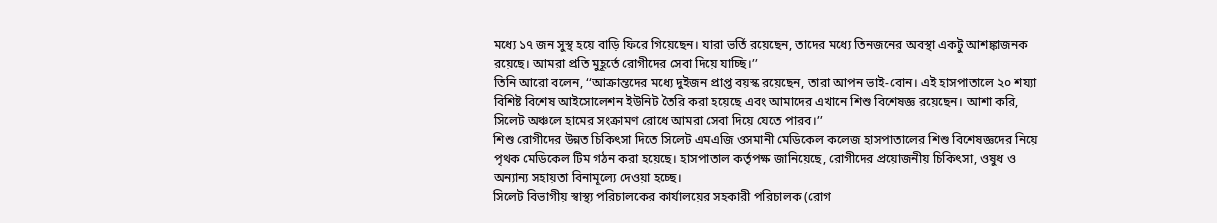মধ্যে ১৭ জন সুস্থ হয়ে বাড়ি ফিরে গিয়েছেন। যারা ভর্তি রয়েছেন, তাদের মধ্যে তিনজনের অবস্থা একটু আশঙ্কাজনক রয়েছে। আমরা প্রতি মুহূর্তে রোগীদের সেবা দিয়ে যাচ্ছি।’’
তিনি আরো বলেন, ‘‘আক্রান্তদের মধ্যে দুইজন প্রাপ্ত বয়স্ক রয়েছেন, তারা আপন ভাই-বোন। এই হাসপাতালে ২০ শয্যা বিশিষ্ট বিশেষ আইসোলেশন ইউনিট তৈরি করা হয়েছে এবং আমাদের এখানে শিশু বিশেষজ্ঞ রয়েছেন। আশা করি, সিলেট অঞ্চলে হামের সংক্রামণ রোধে আমরা সেবা দিয়ে যেতে পারব।’’
শিশু রোগীদের উন্নত চিকিৎসা দিতে সিলেট এমএজি ওসমানী মেডিকেল কলেজ হাসপাতালের শিশু বিশেষজ্ঞদের নিয়ে পৃথক মেডিকেল টিম গঠন করা হয়েছে। হাসপাতাল কর্তৃপক্ষ জানিয়েছে, রোগীদের প্রয়োজনীয় চিকিৎসা, ওষুধ ও অন্যান্য সহায়তা বিনামূল্যে দেওয়া হচ্ছে।
সিলেট বিভাগীয় স্বাস্থ্য পরিচালকের কার্যালয়ের সহকারী পরিচালক (রোগ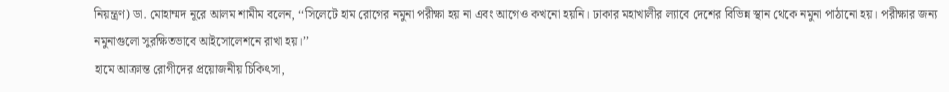নিয়ন্ত্রণ) ডা. মোহাম্মদ নূরে আলম শামীম বলেন, ‘‘সিলেটে হাম রোগের নমুনা পরীক্ষা হয় না এবং আগেও কখনো হয়নি। ঢাকার মহাখালীর ল্যাবে দেশের বিভিন্ন স্থান থেকে নমুনা পাঠানো হয়। পরীক্ষার জন্য নমুনাগুলো সুরক্ষিতভাবে আইসোলেশনে রাখা হয়।’’
হামে আক্রান্ত রোগীদের প্রয়োজনীয় চিকিৎসা,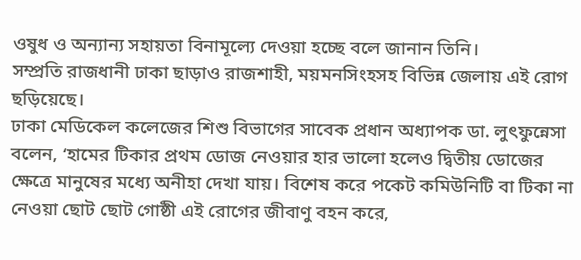ওষুধ ও অন্যান্য সহায়তা বিনামূল্যে দেওয়া হচ্ছে বলে জানান তিনি।
সম্প্রতি রাজধানী ঢাকা ছাড়াও রাজশাহী, ময়মনসিংহসহ বিভিন্ন জেলায় এই রোগ ছড়িয়েছে।
ঢাকা মেডিকেল কলেজের শিশু বিভাগের সাবেক প্রধান অধ্যাপক ডা. লুৎফুন্নেসা বলেন, ‘হামের টিকার প্রথম ডোজ নেওয়ার হার ভালো হলেও দ্বিতীয় ডোজের ক্ষেত্রে মানুষের মধ্যে অনীহা দেখা যায়। বিশেষ করে পকেট কমিউনিটি বা টিকা না নেওয়া ছোট ছোট গোষ্ঠী এই রোগের জীবাণু বহন করে,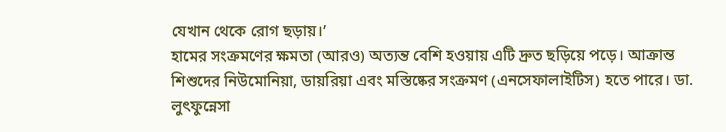যেখান থেকে রোগ ছড়ায়।’
হামের সংক্রমণের ক্ষমতা (আরও) অত্যন্ত বেশি হওয়ায় এটি দ্রুত ছড়িয়ে পড়ে। আক্রান্ত শিশুদের নিউমোনিয়া, ডায়রিয়া এবং মস্তিষ্কের সংক্রমণ (এনসেফালাইটিস) হতে পারে। ডা. লুৎফুন্নেসা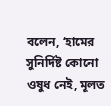বলেন, ‘হামের সুনির্দিষ্ট কোনো ওষুধ নেই, মূলত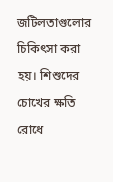জটিলতাগুলোর চিকিৎসা করা হয়। শিশুদের চোখের ক্ষতি রোধে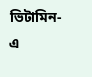ভিটামিন-এ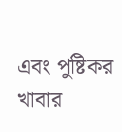এবং পুষ্টিকর খাবার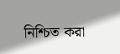নিশ্চিত করা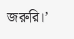জরুরি।’